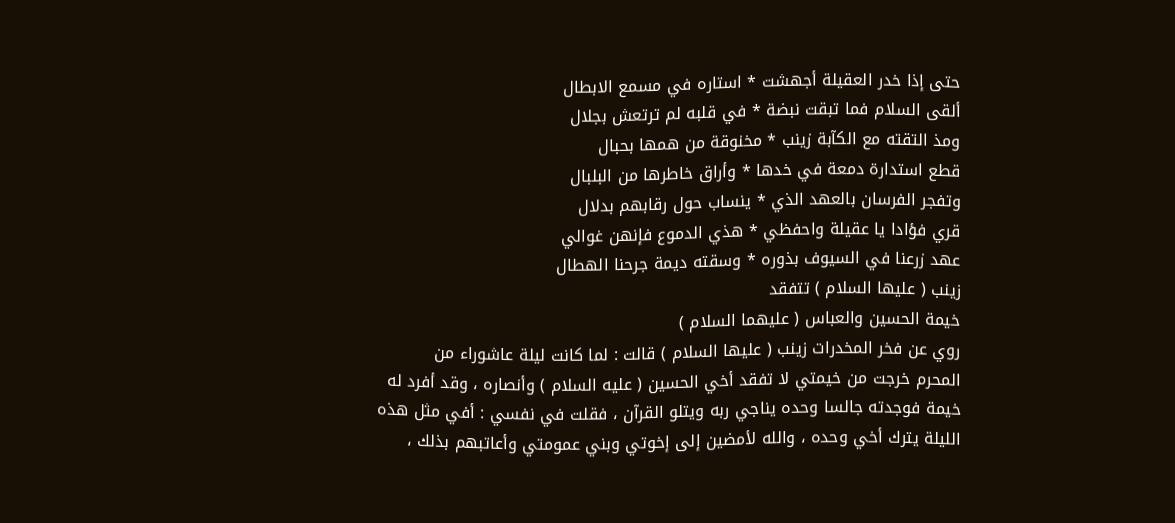حتى إذا خدر العقيلة أجهشت * استاره في مسمع الابطال
ألقى السلام فما تبقت نبضة * في قلبه لم ترتعش بجلال
ومذ التقته مع الكآبة زينب * مخنوقة من همها بحبال
قطع استدارة دمعة في خدها * وأراق خاطرها من البلبال
وتفجر الفرسان بالعهد الذي * ينساب حول رقابهم بدلال
قري فؤادا يا عقيلة واحفظي * هذي الدموع فإنهن غوالي
عهد زرعنا في السيوف بذوره * وسقته ديمة جرحنا الهطال
زينب ( عليها السلام ) تتفقد
خيمة الحسين والعباس ( عليهما السلام )
روي عن فخر المخدرات زينب ( عليها السلام ) قالت : لما كانت ليلة عاشوراء من
المحرم خرجت من خيمتي لا تفقد أخي الحسين ( عليه السلام ) وأنصاره ، وقد أفرد له
خيمة فوجدته جالسا وحده يناجي ربه ويتلو القرآن ، فقلت في نفسي : أفي مثل هذه
الليلة يترك أخي وحده ، والله لأمضين إلى إخوتي وبني عمومتي وأعاتبهم بذلك ،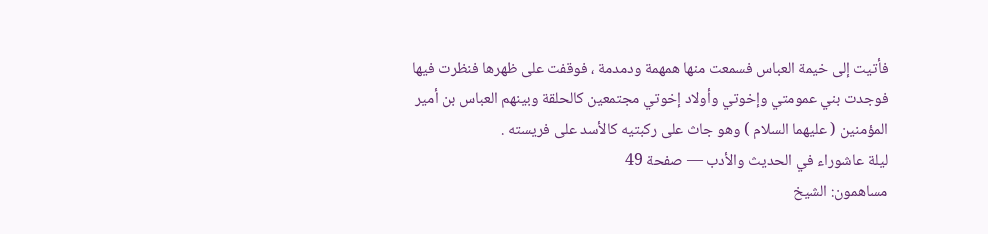فأتيت إلى خيمة العباس فسمعت منها همهمة ودمدمة ، فوقفت على ظهرها فنظرت فيها
فوجدت بني عمومتي وإخوتي وأولاد إخوتي مجتمعين كالحلقة وبينهم العباس بن أمير
المؤمنين ( عليهما السلام ) وهو جاث على ركبتيه كالأسد على فريسته .
ليلة عاشوراء في الحديث والأدب — صفحة 49
مساهمون: الشيخ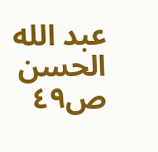عبد الله الحسن
ص٤٩